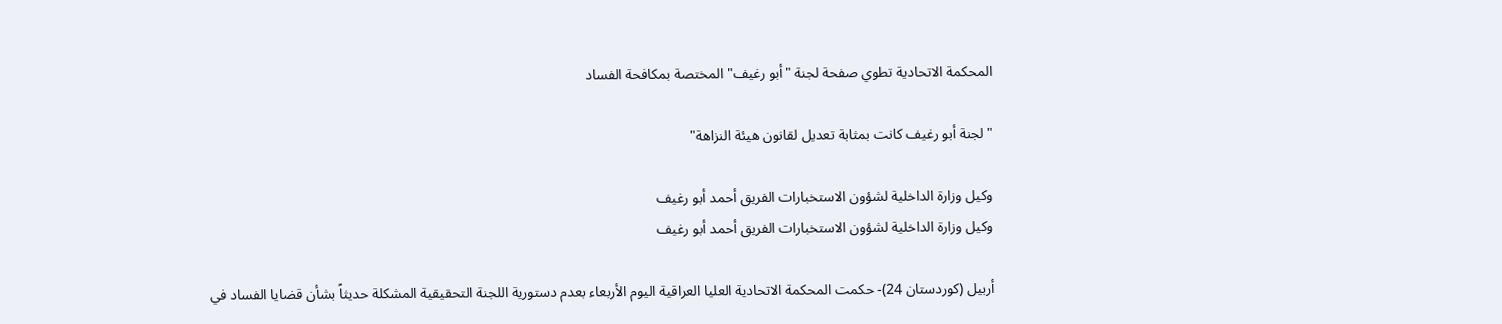المحكمة الاتحادية تطوي صفحة لجنة "أبو رغيف" المختصة بمكافحة الفساد

"لجنة أبو رغيف كانت بمثابة تعديل لقانون هيئة النزاهة"

وكيل وزارة الداخلية لشؤون الاستخبارات الفريق أحمد أبو رغيف
وكيل وزارة الداخلية لشؤون الاستخبارات الفريق أحمد أبو رغيف

أربيل (كوردستان 24)- حكمت المحكمة الاتحادية العليا العراقية اليوم الأربعاء بعدم دستورية اللجنة التحقيقية المشكلة حديثاً بشأن قضايا الفساد في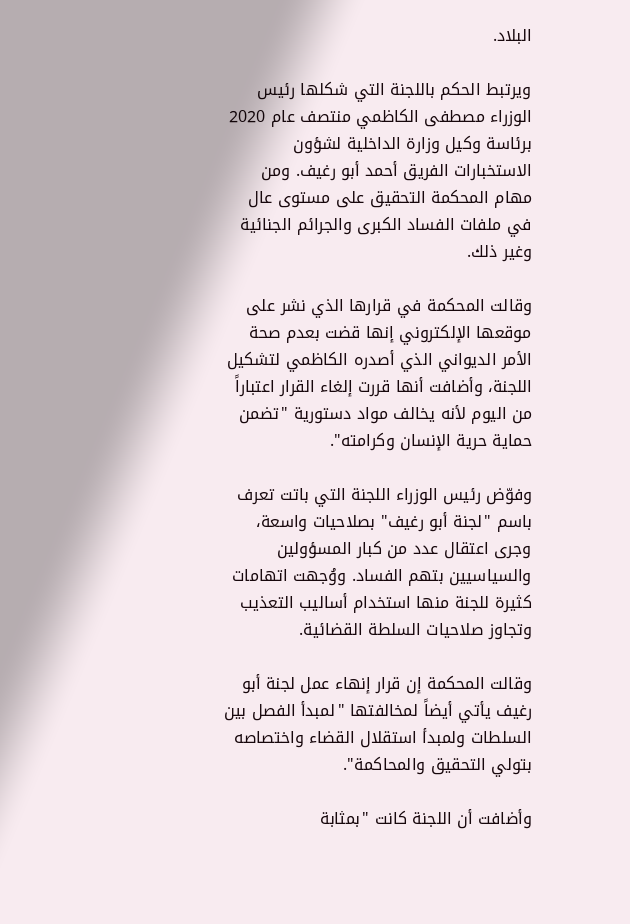البلاد.

ويرتبط الحكم باللجنة التي شكلها رئيس الوزراء مصطفى الكاظمي منتصف عام 2020 برئاسة وكيل وزارة الداخلية لشؤون الاستخبارات الفريق أحمد أبو رغيف. ومن مهام المحكمة التحقيق على مستوى عال في ملفات الفساد الكبرى والجرائم الجنائية وغير ذلك.

وقالت المحكمة في قرارها الذي نشر على موقعها الإلكتروني إنها قضت بعدم صحة الأمر الديواني الذي أصدره الكاظمي لتشكيل اللجنة، وأضافت أنها قررت إلغاء القرار اعتباراً من اليوم لأنه يخالف مواد دستورية "تضمن حماية حرية الإنسان وكرامته".

وفوّض رئيس الوزراء اللجنة التي باتت تعرف باسم "لجنة أبو رغيف" بصلاحيات واسعة، وجرى اعتقال عدد من كبار المسؤولين والسياسيين بتهم الفساد. ووُجهت اتهامات كثيرة للجنة منها استخدام أساليب التعذيب وتجاوز صلاحيات السلطة القضائية.

وقالت المحكمة إن قرار إنهاء عمل لجنة أبو رغيف يأتي أيضاً لمخالفتها "لمبدأ الفصل بين السلطات ولمبدأ استقلال القضاء واختصاصه بتولي التحقيق والمحاكمة".

وأضافت أن اللجنة كانت "بمثابة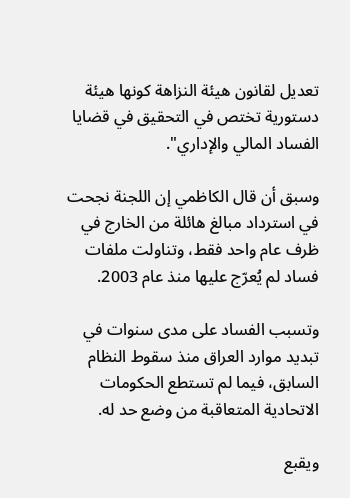تعديل لقانون هيئة النزاهة كونها هيئة دستورية تختص في التحقيق في قضايا الفساد المالي والإداري".

وسبق أن قال الكاظمي إن اللجنة نجحت في استرداد مبالغ هائلة من الخارج في ظرف عام واحد فقط، وتناولت ملفات فساد لم يُعرّج عليها منذ عام 2003.

وتسبب الفساد على مدى سنوات في تبديد موارد العراق منذ سقوط النظام السابق، فيما لم تستطع الحكومات الاتحادية المتعاقبة من وضع حد له.

ويقبع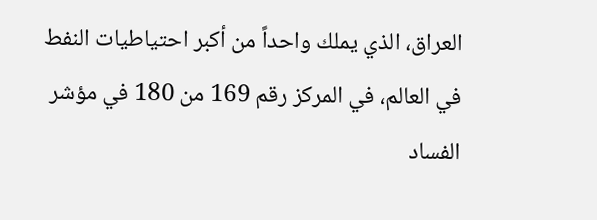العراق، الذي يملك واحداً من أكبر احتياطيات النفط في العالم، في المركز رقم 169 من 180 في مؤشر الفساد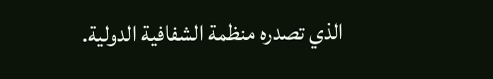الذي تصدره منظمة الشفافية الدولية.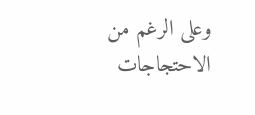وعلى الرغم من الاحتجاجات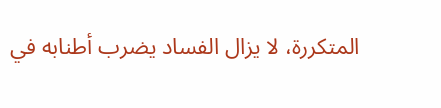المتكررة، لا يزال الفساد يضرب أطنابه في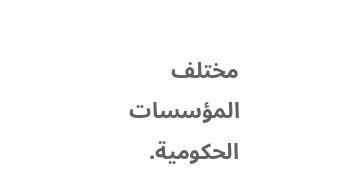مختلف المؤسسات الحكومية.